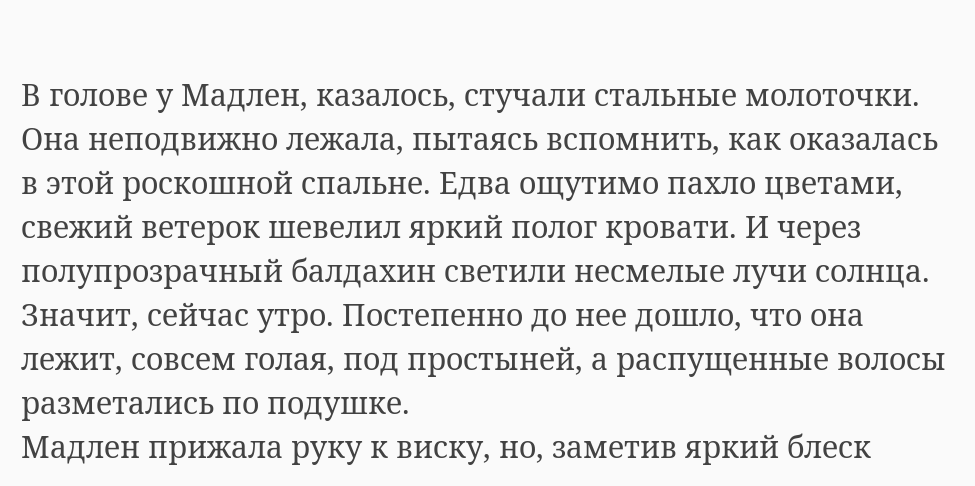В голове у Мадлен, казалось, стучали стальные молоточки. Она неподвижно лежала, пытаясь вспомнить, как оказалась в этой роскошной спальне. Едва ощутимо пахло цветами, свежий ветерок шевелил яркий полог кровати. И через полупрозрачный балдахин светили несмелые лучи солнца. Значит, сейчас утро. Постепенно до нее дошло, что она лежит, совсем голая, под простыней, а распущенные волосы разметались по подушке.
Мадлен прижала руку к виску, но, заметив яркий блеск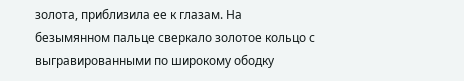золота, приблизила ее к глазам. На безымянном пальце сверкало золотое кольцо с выгравированными по широкому ободку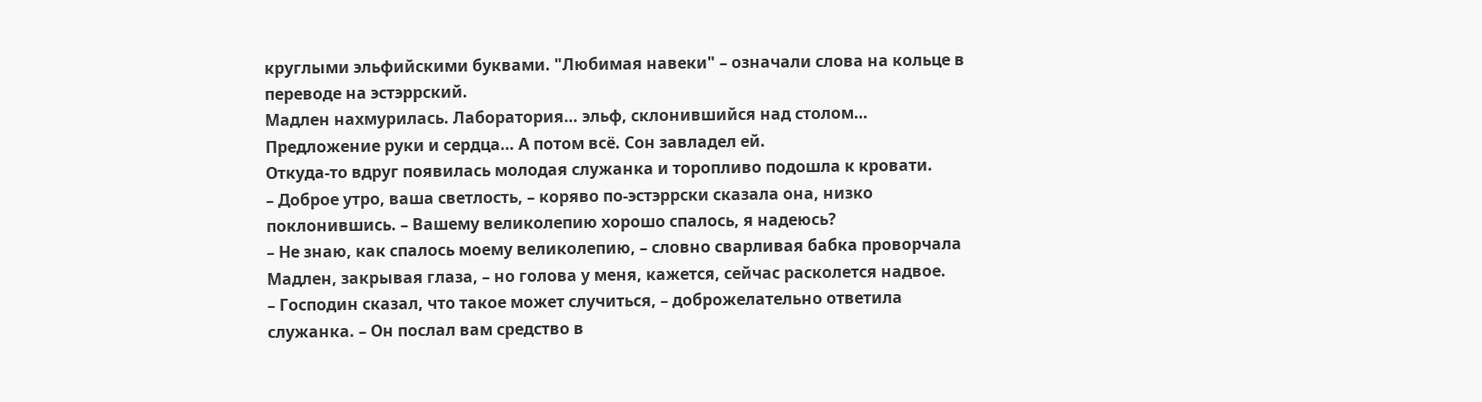круглыми эльфийскими буквами. "Любимая навеки" – означали слова на кольце в переводе на эстэррский.
Мадлен нахмурилась. Лаборатория… эльф, склонившийся над столом… Предложение руки и сердца… А потом всё. Сон завладел ей.
Откуда-то вдруг появилась молодая служанка и торопливо подошла к кровати.
– Доброе утро, ваша светлость, – коряво по-эстэррски сказала она, низко поклонившись. – Вашему великолепию хорошо спалось, я надеюсь?
– Не знаю, как спалось моему великолепию, – словно сварливая бабка проворчала Мадлен, закрывая глаза, – но голова у меня, кажется, сейчас расколется надвое.
– Господин сказал, что такое может случиться, – доброжелательно ответила служанка. – Он послал вам средство в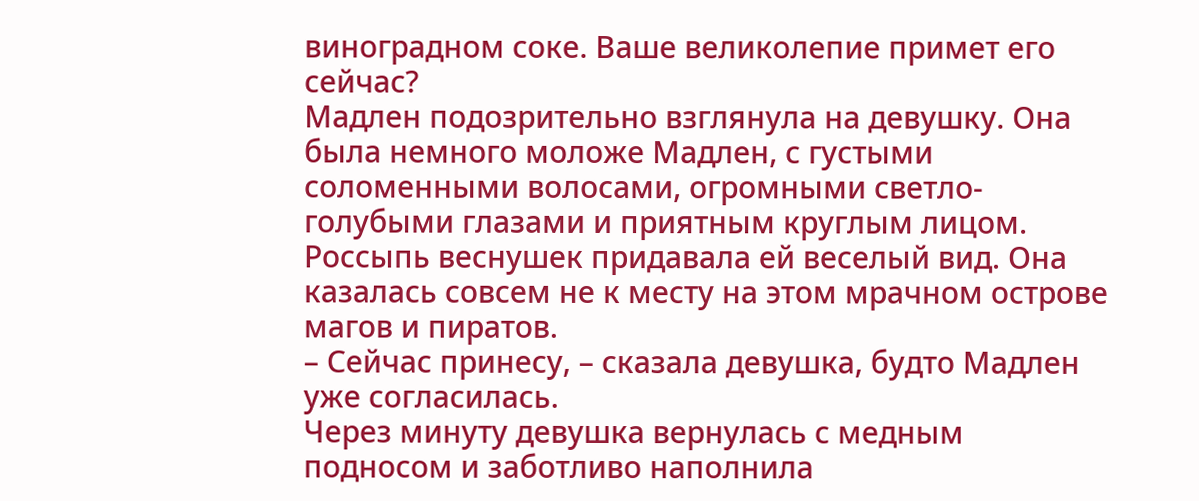виноградном соке. Ваше великолепие примет его сейчас?
Мадлен подозрительно взглянула на девушку. Она была немного моложе Мадлен, с густыми соломенными волосами, огромными светло-голубыми глазами и приятным круглым лицом. Россыпь веснушек придавала ей веселый вид. Она казалась совсем не к месту на этом мрачном острове магов и пиратов.
– Сейчас принесу, – сказала девушка, будто Мадлен уже согласилась.
Через минуту девушка вернулась с медным подносом и заботливо наполнила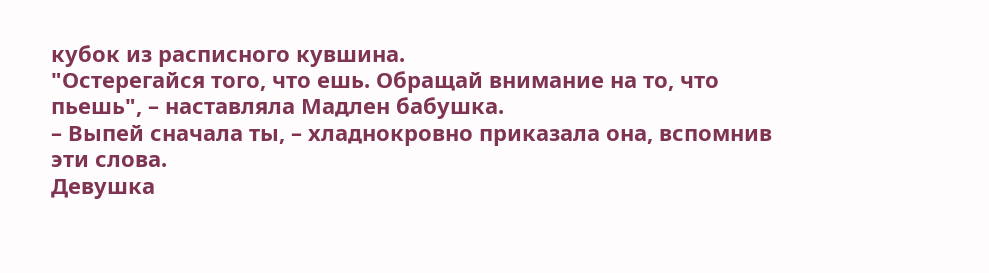кубок из расписного кувшина.
"Остерегайся того, что ешь. Обращай внимание на то, что пьешь", – наставляла Мадлен бабушка.
– Выпей сначала ты, – хладнокровно приказала она, вспомнив эти слова.
Девушка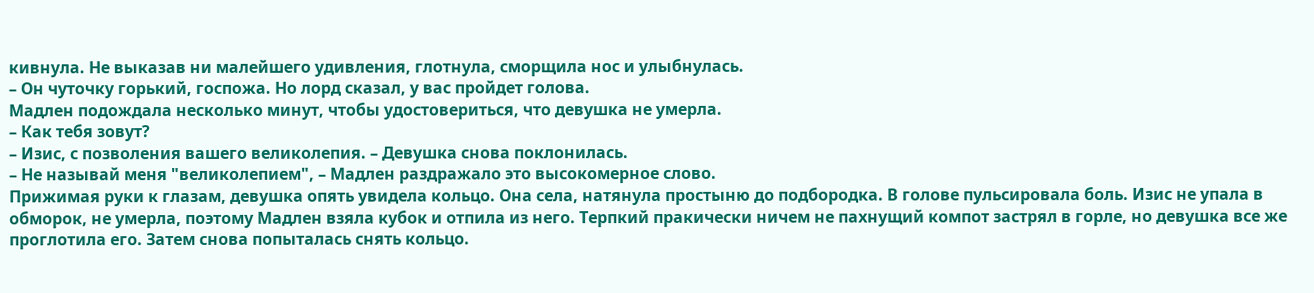кивнула. Не выказав ни малейшего удивления, глотнула, сморщила нос и улыбнулась.
– Он чуточку горький, госпожа. Но лорд сказал, у вас пройдет голова.
Мадлен подождала несколько минут, чтобы удостовериться, что девушка не умерла.
– Как тебя зовут?
– Изис, с позволения вашего великолепия. – Девушка снова поклонилась.
– Не называй меня "великолепием", – Мадлен раздражало это высокомерное слово.
Прижимая руки к глазам, девушка опять увидела кольцо. Она села, натянула простыню до подбородка. В голове пульсировала боль. Изис не упала в обморок, не умерла, поэтому Мадлен взяла кубок и отпила из него. Терпкий пракически ничем не пахнущий компот застрял в горле, но девушка все же проглотила его. Затем снова попыталась снять кольцо.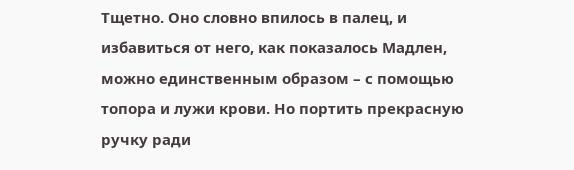Тщетно. Оно словно впилось в палец, и избавиться от него, как показалось Мадлен, можно единственным образом – с помощью топора и лужи крови. Но портить прекрасную ручку ради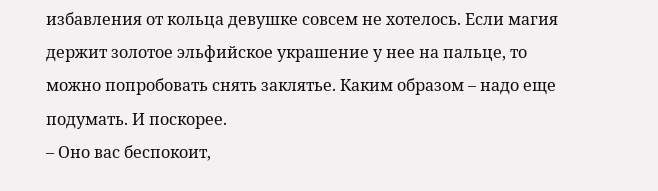избавления от кольца девушке совсем не хотелось. Если магия держит золотое эльфийское украшение у нее на пальце, то можно попробовать снять заклятье. Каким образом – надо еще подумать. И поскорее.
– Оно вас беспокоит,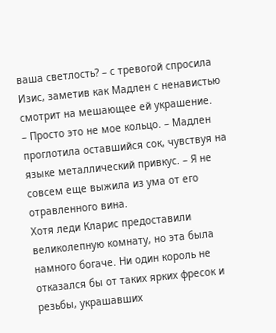ваша светлость? – с тревогой спросила Изис, заметив как Мадлен с ненавистью смотрит на мешающее ей украшение.
– Просто это не мое кольцо. – Мадлен проглотила оставшийся сок, чувствуя на языке металлический привкус. – Я не совсем еще выжила из ума от его отравленного вина.
Хотя леди Кларис предоставили великолепную комнату, но эта была намного богаче. Ни один король не отказался бы от таких ярких фресок и резьбы, украшавших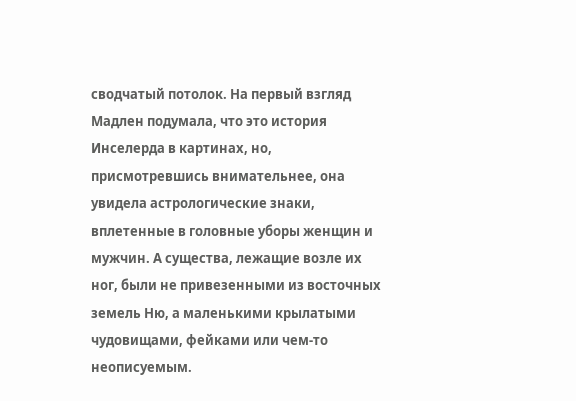сводчатый потолок. На первый взгляд Мадлен подумала, что это история Инселерда в картинах, но, присмотревшись внимательнее, она увидела астрологические знаки, вплетенные в головные уборы женщин и мужчин. А существа, лежащие возле их ног, были не привезенными из восточных земель Ню, а маленькими крылатыми чудовищами, фейками или чем-то неописуемым.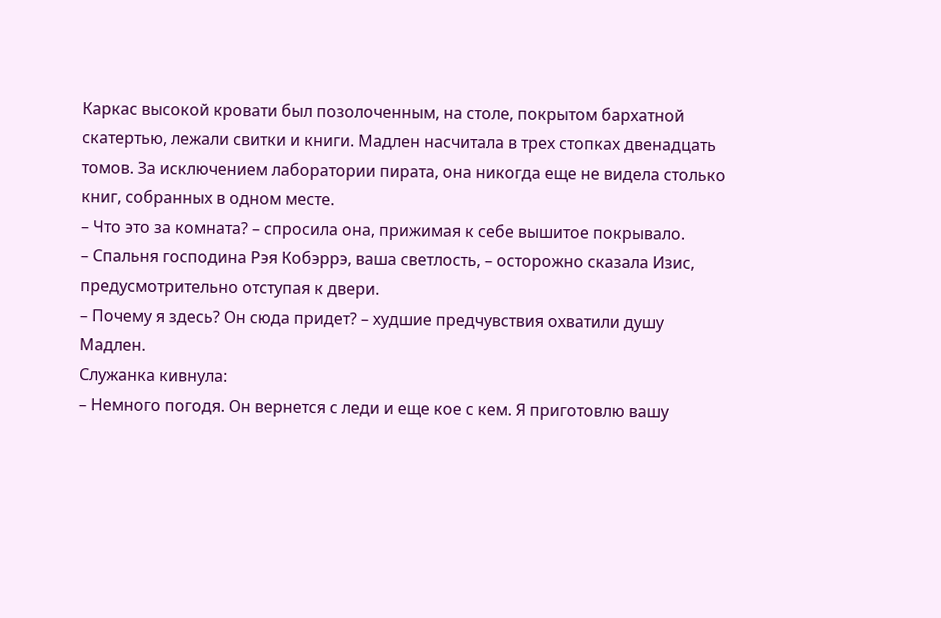Каркас высокой кровати был позолоченным, на столе, покрытом бархатной скатертью, лежали свитки и книги. Мадлен насчитала в трех стопках двенадцать томов. За исключением лаборатории пирата, она никогда еще не видела столько книг, собранных в одном месте.
– Что это за комната? – спросила она, прижимая к себе вышитое покрывало.
– Спальня господина Рэя Кобэррэ, ваша светлость, – осторожно сказала Изис, предусмотрительно отступая к двери.
– Почему я здесь? Он сюда придет? – худшие предчувствия охватили душу Мадлен.
Служанка кивнула:
– Немного погодя. Он вернется с леди и еще кое с кем. Я приготовлю вашу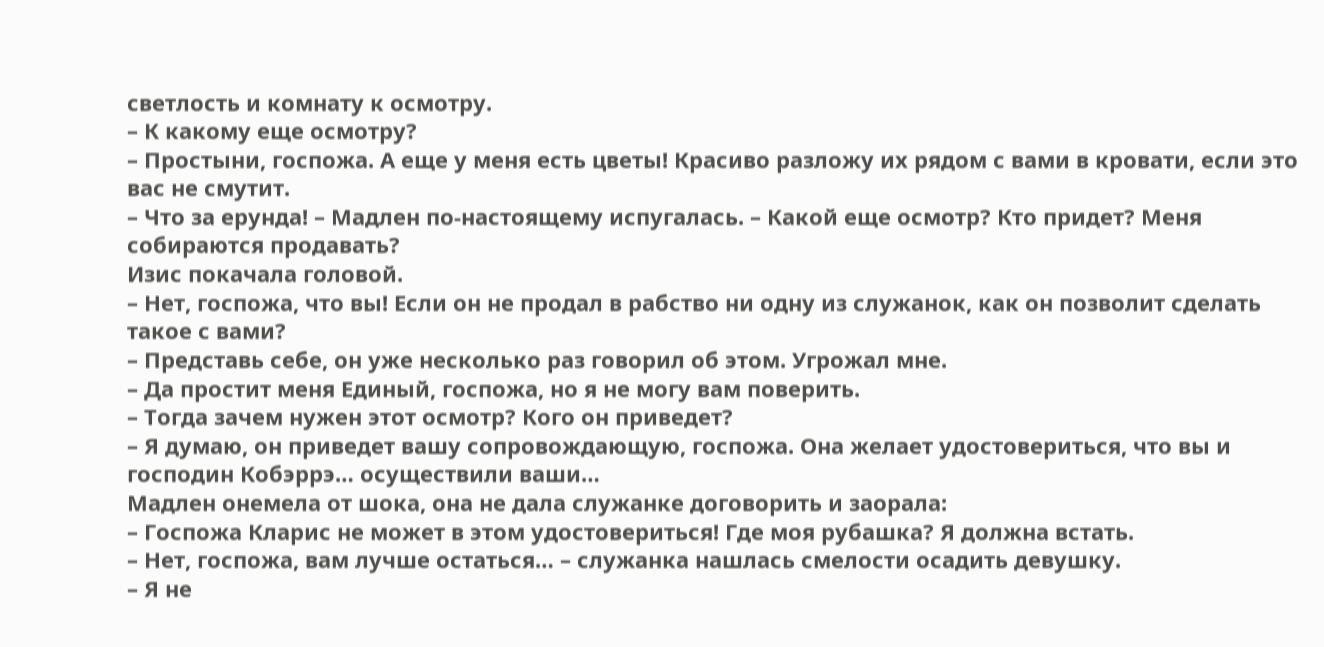светлость и комнату к осмотру.
– К какому еще осмотру?
– Простыни, госпожа. А еще у меня есть цветы! Красиво разложу их рядом с вами в кровати, если это вас не смутит.
– Что за ерунда! – Мадлен по-настоящему испугалась. – Какой еще осмотр? Кто придет? Меня собираются продавать?
Изис покачала головой.
– Нет, госпожа, что вы! Если он не продал в рабство ни одну из служанок, как он позволит сделать такое с вами?
– Представь себе, он уже несколько раз говорил об этом. Угрожал мне.
– Да простит меня Единый, госпожа, но я не могу вам поверить.
– Тогда зачем нужен этот осмотр? Кого он приведет?
– Я думаю, он приведет вашу сопровождающую, госпожа. Она желает удостовериться, что вы и господин Кобэррэ… осуществили ваши…
Мадлен онемела от шока, она не дала служанке договорить и заорала:
– Госпожа Кларис не может в этом удостовериться! Где моя рубашка? Я должна встать.
– Нет, госпожа, вам лучше остаться… – служанка нашлась смелости осадить девушку.
– Я не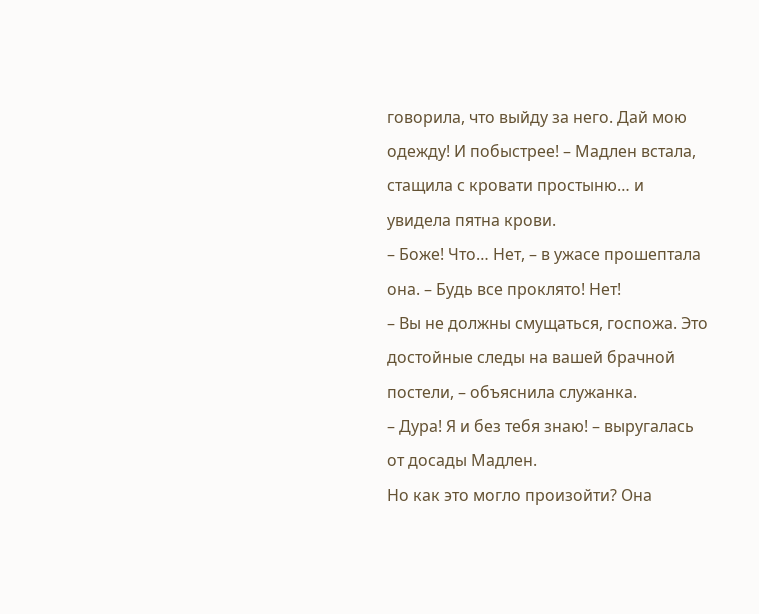говорила, что выйду за него. Дай мою одежду! И побыстрее! – Мадлен встала, стащила с кровати простыню… и увидела пятна крови.
– Боже! Что… Нет, – в ужасе прошептала она. – Будь все проклято! Нет!
– Вы не должны смущаться, госпожа. Это достойные следы на вашей брачной постели, – объяснила служанка.
– Дура! Я и без тебя знаю! – выругалась от досады Мадлен.
Но как это могло произойти? Она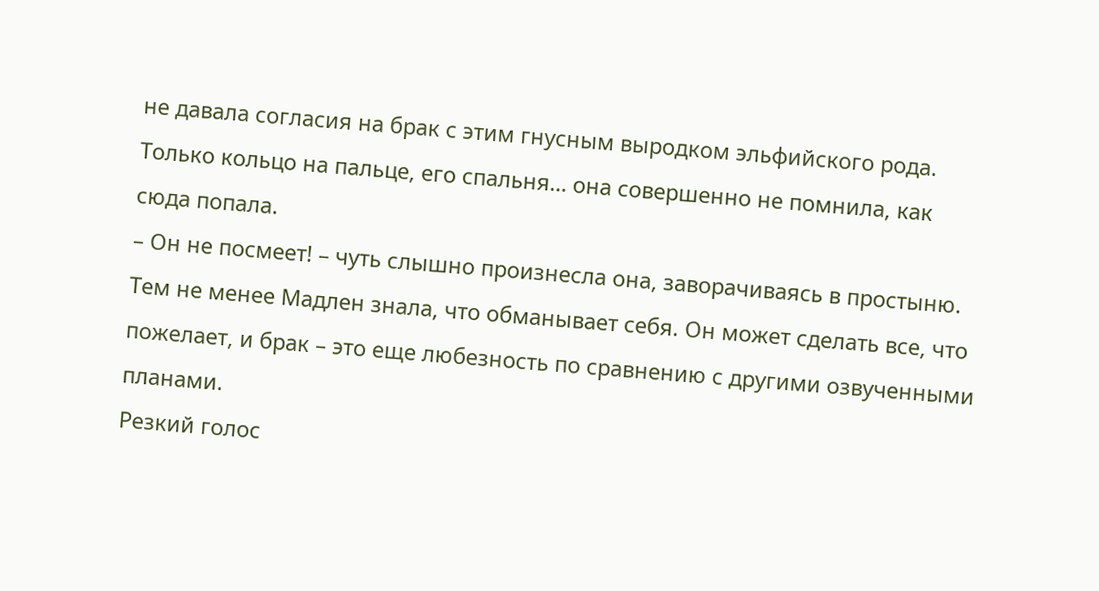не давала согласия на брак с этим гнусным выродком эльфийского рода. Только кольцо на пальце, его спальня… она совершенно не помнила, как сюда попала.
– Он не посмеет! – чуть слышно произнесла она, заворачиваясь в простыню.
Тем не менее Мадлен знала, что обманывает себя. Он может сделать все, что пожелает, и брак – это еще любезность по сравнению с другими озвученными планами.
Резкий голос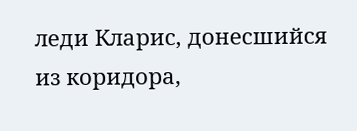леди Кларис, донесшийся из коридора,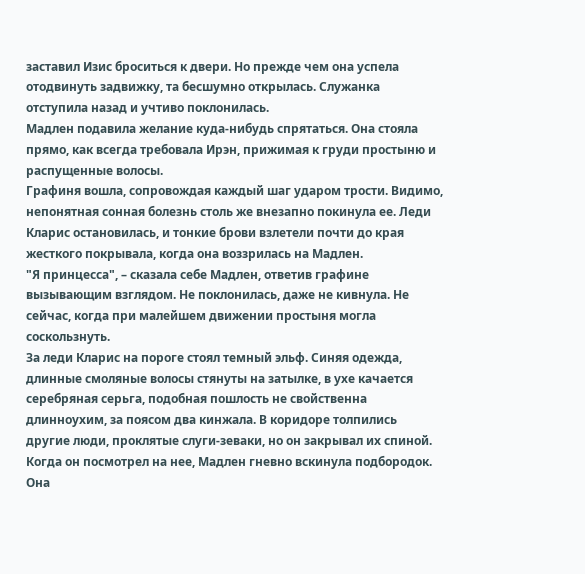заставил Изис броситься к двери. Но прежде чем она успела отодвинуть задвижку, та бесшумно открылась. Служанка отступила назад и учтиво поклонилась.
Мадлен подавила желание куда-нибудь спрятаться. Она стояла прямо, как всегда требовала Ирэн, прижимая к груди простыню и распущенные волосы.
Графиня вошла, сопровождая каждый шаг ударом трости. Видимо, непонятная сонная болезнь столь же внезапно покинула ее. Леди Кларис остановилась, и тонкие брови взлетели почти до края жесткого покрывала, когда она воззрилась на Мадлен.
"Я принцесса", – сказала себе Мадлен, ответив графине вызывающим взглядом. Не поклонилась, даже не кивнула. Не сейчас, когда при малейшем движении простыня могла соскользнуть.
За леди Кларис на пороге стоял темный эльф. Синяя одежда, длинные смоляные волосы стянуты на затылке, в ухе качается серебряная серьга, подобная пошлость не свойственна длинноухим, за поясом два кинжала. В коридоре толпились другие люди, проклятые слуги-зеваки, но он закрывал их спиной. Когда он посмотрел на нее, Мадлен гневно вскинула подбородок. Она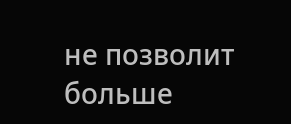не позволит больше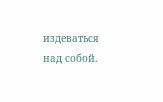издеваться над собой.